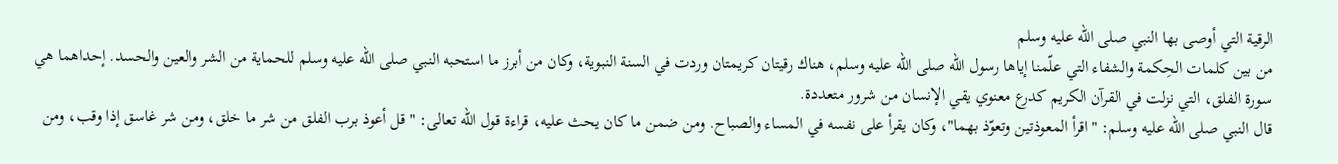الرقية التي أوصى بها النبي صلى الله عليه وسلم
من بين كلمات الحِكمة والشفاء التي علّمنا إياها رسول الله صلى الله عليه وسلم، هناك رقيتان كريمتان وردت في السنة النبوية، وكان من أبرز ما استحبه النبي صلى الله عليه وسلم للحماية من الشر والعين والحسد. إحداهما هي سورة الفلق، التي نزلت في القرآن الكريم كدرع معنوي يقي الإنسان من شرور متعددة.
قال النبي صلى الله عليه وسلم: "اقرأ المعوذتين وتعوّذ بهما"، وكان يقرأ على نفسه في المساء والصباح. ومن ضمن ما كان يحث عليه، قراءة قول الله تعالى: "قل أعوذ برب الفلق من شر ما خلق، ومن شر غاسق إذا وقب، ومن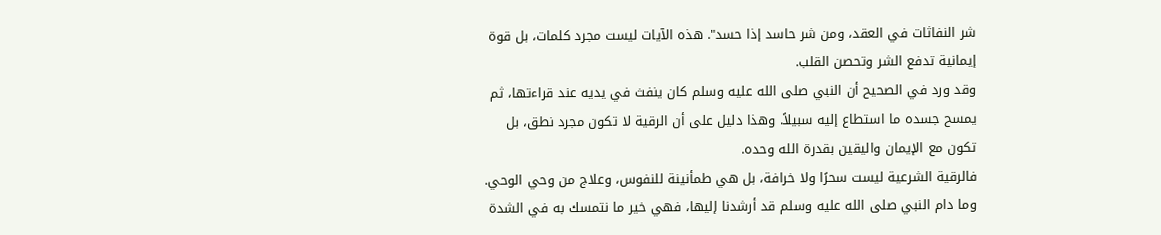شر النفاثات في العقد، ومن شر حاسد إذا حسد". هذه الآيات ليست مجرد كلمات، بل قوة إيمانية تدفع الشر وتحصن القلب.
وقد ورد في الصحيح أن النبي صلى الله عليه وسلم كان ينفث في يديه عند قراءتها، ثم يمسح جسده ما استطاع إليه سبيلاً. وهذا دليل على أن الرقية لا تكون مجرد نطق، بل تكون مع الإيمان واليقين بقدرة الله وحده.
فالرقية الشرعية ليست سحرًا ولا خرافة، بل هي طمأنينة للنفوس، وعلاج من وحي الوحي. وما دام النبي صلى الله عليه وسلم قد أرشدنا إليها، فهي خير ما نتمسك به في الشدة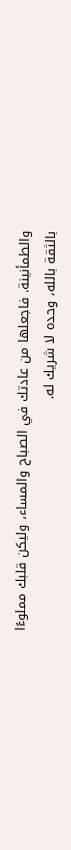والطمأنينة. فاجعلها من عادتك في الصباح والمساء، وليكن قلبك مملوءًا بالثقة بالله، وحده لا شريك له.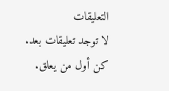التعليقات
لا توجد تعليقات بعد. كن أول من يعلق.